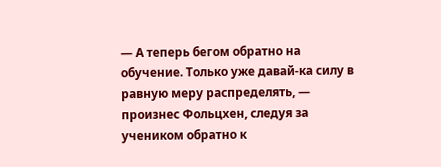— А теперь бегом обратно на обучение. Только уже давай-ка силу в равную меру распределять, — произнес Фольцхен, следуя за учеником обратно к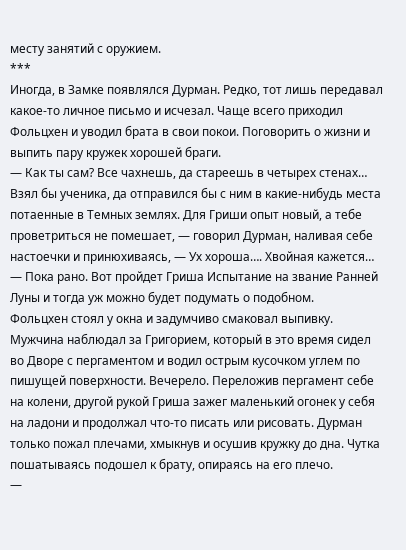месту занятий с оружием.
***
Иногда, в Замке появлялся Дурман. Редко, тот лишь передавал какое-то личное письмо и исчезал. Чаще всего приходил Фольцхен и уводил брата в свои покои. Поговорить о жизни и выпить пару кружек хорошей браги.
— Как ты сам? Все чахнешь, да стареешь в четырех стенах… Взял бы ученика, да отправился бы с ним в какие-нибудь места потаенные в Темных землях. Для Гриши опыт новый, а тебе проветриться не помешает, — говорил Дурман, наливая себе настоечки и принюхиваясь, — Ух хороша…. Хвойная кажется…
— Пока рано. Вот пройдет Гриша Испытание на звание Ранней Луны и тогда уж можно будет подумать о подобном.
Фольцхен стоял у окна и задумчиво смаковал выпивку. Мужчина наблюдал за Григорием, который в это время сидел во Дворе с пергаментом и водил острым кусочком углем по пишущей поверхности. Вечерело. Переложив пергамент себе на колени, другой рукой Гриша зажег маленький огонек у себя на ладони и продолжал что-то писать или рисовать. Дурман только пожал плечами, хмыкнув и осушив кружку до дна. Чутка пошатываясь подошел к брату, опираясь на его плечо.
—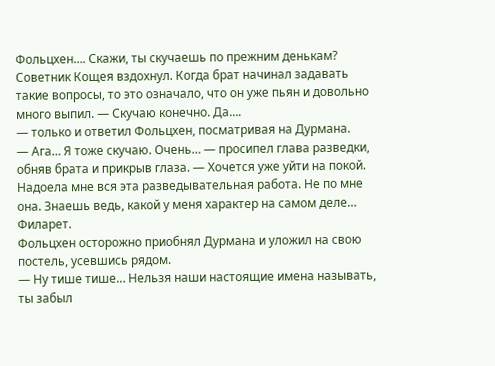Фольцхен…. Скажи, ты скучаешь по прежним денькам? Советник Кощея вздохнул. Когда брат начинал задавать такие вопросы, то это означало, что он уже пьян и довольно много выпил. — Скучаю конечно. Да….
— только и ответил Фольцхен, посматривая на Дурмана.
— Ага… Я тоже скучаю. Очень… — просипел глава разведки, обняв брата и прикрыв глаза. — Хочется уже уйти на покой. Надоела мне вся эта разведывательная работа. Не по мне она. Знаешь ведь, какой у меня характер на самом деле… Филарет.
Фольцхен осторожно приобнял Дурмана и уложил на свою постель, усевшись рядом.
— Ну тише тише… Нельзя наши настоящие имена называть, ты забыл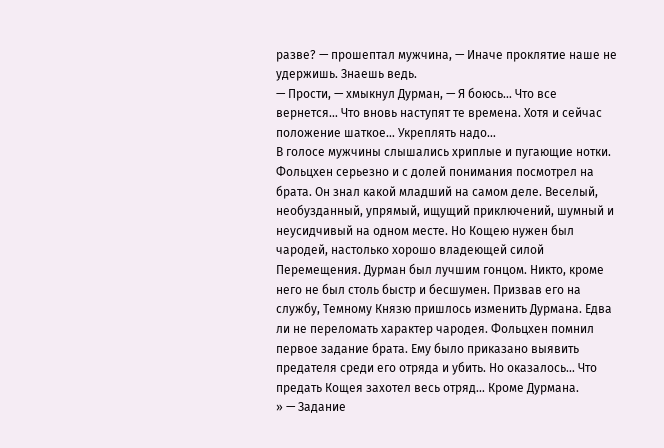разве? — прошептал мужчина, — Иначе проклятие наше не удержишь. Знаешь ведь.
— Прости, — хмыкнул Дурман, — Я боюсь… Что все вернется… Что вновь наступят те времена. Хотя и сейчас положение шаткое… Укреплять надо…
В голосе мужчины слышались хриплые и пугающие нотки. Фольцхен серьезно и с долей понимания посмотрел на брата. Он знал какой младший на самом деле. Веселый, необузданный, упрямый, ищущий приключений, шумный и неусидчивый на одном месте. Но Кощею нужен был чародей, настолько хорошо владеющей силой Перемещения. Дурман был лучшим гонцом. Никто, кроме него не был столь быстр и бесшумен. Призвав его на службу, Темному Князю пришлось изменить Дурмана. Едва ли не переломать характер чародея. Фольцхен помнил первое задание брата. Ему было приказано выявить предателя среди его отряда и убить. Но оказалось… Что предать Кощея захотел весь отряд… Кроме Дурмана.
» — Задание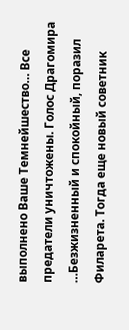выполнено Ваше Темнейшество… Все предатели уничтожены. Голос Драгомира …Безжизненный и спокойный, поразил Филарета. Тогда еще новый советник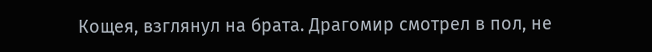Кощея, взглянул на брата. Драгомир смотрел в пол, не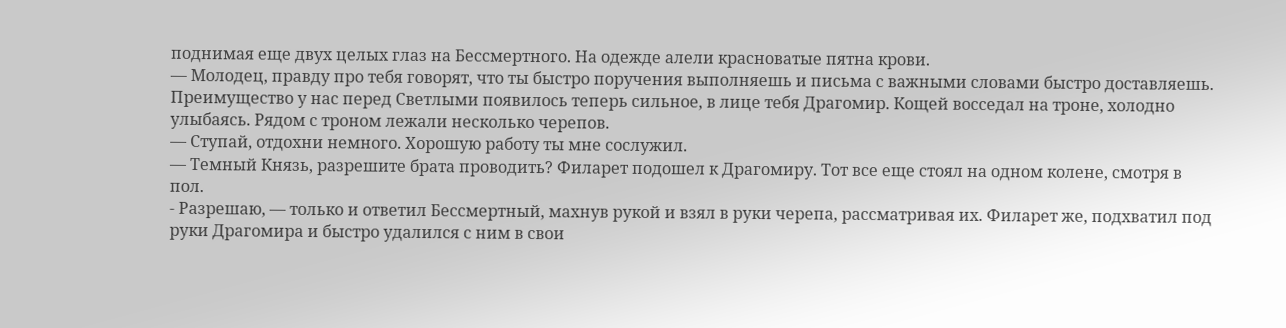поднимая еще двух целых глаз на Бессмертного. На одежде алели красноватые пятна крови.
— Молодец, правду про тебя говорят, что ты быстро поручения выполняешь и письма с важными словами быстро доставляешь. Преимущество у нас перед Светлыми появилось теперь сильное, в лице тебя Драгомир. Кощей восседал на троне, холодно улыбаясь. Рядом с троном лежали несколько черепов.
— Ступай, отдохни немного. Хорошую работу ты мне сослужил.
— Темный Князь, разрешите брата проводить? Филарет подошел к Драгомиру. Тот все еще стоял на одном колене, смотря в пол.
- Разрешаю, — только и ответил Бессмертный, махнув рукой и взял в руки черепа, рассматривая их. Филарет же, подхватил под руки Драгомира и быстро удалился с ним в свои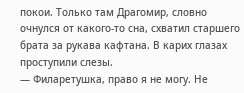покои. Только там Драгомир, словно очнулся от какого-то сна, схватил старшего брата за рукава кафтана. В карих глазах проступили слезы.
— Филаретушка, право я не могу. Не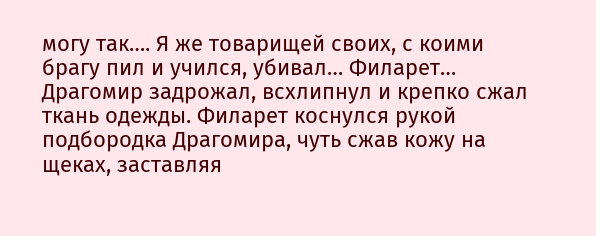могу так…. Я же товарищей своих, с коими брагу пил и учился, убивал… Филарет… Драгомир задрожал, всхлипнул и крепко сжал ткань одежды. Филарет коснулся рукой подбородка Драгомира, чуть сжав кожу на щеках, заставляя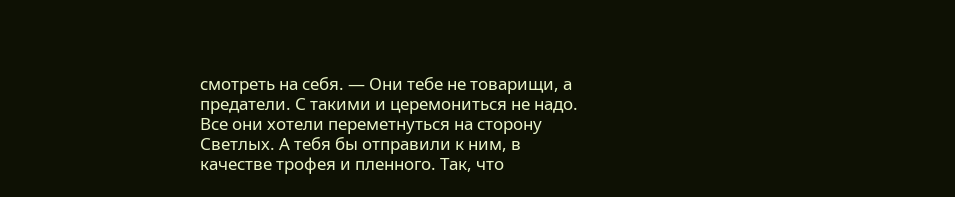смотреть на себя. — Они тебе не товарищи, а предатели. С такими и церемониться не надо. Все они хотели переметнуться на сторону Светлых. А тебя бы отправили к ним, в качестве трофея и пленного. Так, что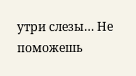утри слезы… Не поможешь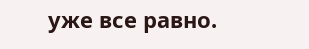уже все равно.